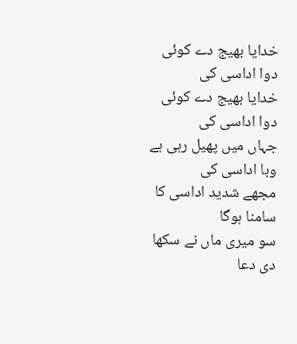خدایا بھیج دے کوئی دوا اداسی کی
خدایا بھیج دے کوئی دوا اداسی کی
جہاں میں پھیل رہی ہے وبا اداسی کی
مجھے شدید اداسی کا سامنا ہوگا
سو میری ماں نے سکھا دی دعا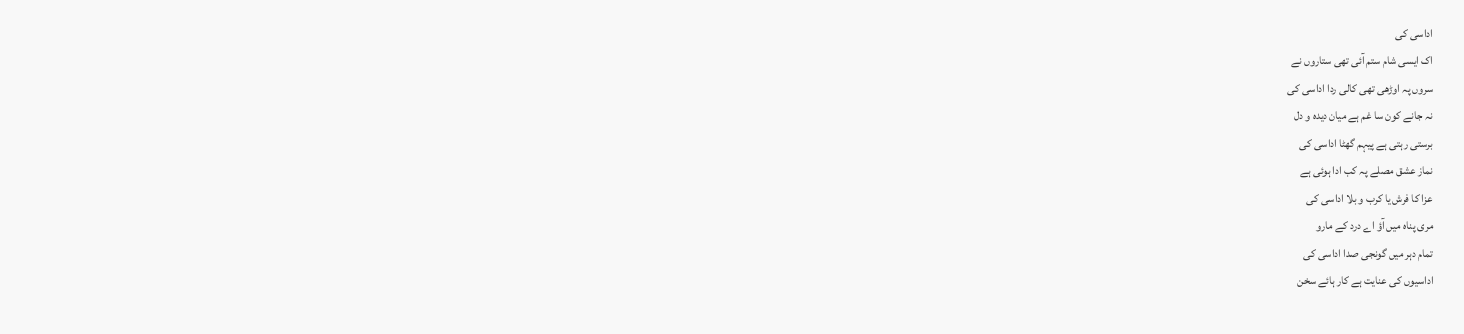اداسی کی
اک ایسی شام ستم آئی تھی ستاروں نے
سروں پہ اوڑھی تھی کالی ردا اداسی کی
نہ جانے کون سا غم ہے میان دیدہ و دل
برستی رہتی ہے پیہم گھٹا اداسی کی
نماز عشق مصلے پہ کب ادا ہوئی ہے
عزا کا فرش یا کرب و بلا اداسی کی
مری پناہ میں آؤ اے درد کے مارو
تمام دہر میں گونجی صدا اداسی کی
اداسیوں کی عنایت ہے کار ہائے سخن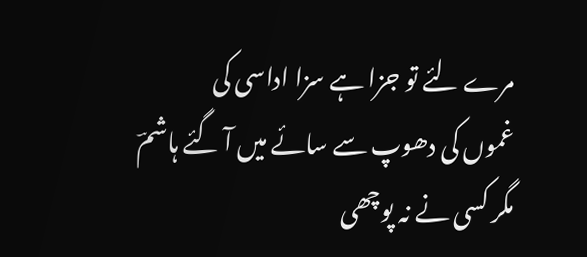مرے لئے تو جزا ہے سزا اداسی کی
غموں کی دھوپ سے سائے میں آ گئے ہاشمؔ
مگر کسی نے نہ پوچھی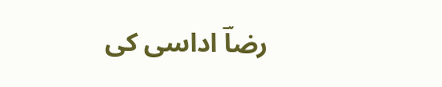رضاؔ اداسی کی